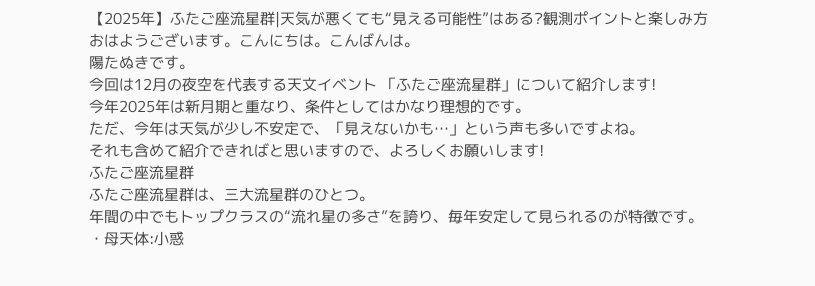【2025年】ふたご座流星群|天気が悪くても“見える可能性”はある?観測ポイントと楽しみ方
おはようございます。こんにちは。こんばんは。
陽たぬきです。
今回は12月の夜空を代表する天文イベント 「ふたご座流星群」について紹介します!
今年2025年は新月期と重なり、条件としてはかなり理想的です。
ただ、今年は天気が少し不安定で、「見えないかも…」という声も多いですよね。
それも含めて紹介できればと思いますので、よろしくお願いします!
ふたご座流星群
ふたご座流星群は、三大流星群のひとつ。
年間の中でもトップクラスの“流れ星の多さ”を誇り、毎年安定して見られるのが特徴です。
・母天体:小惑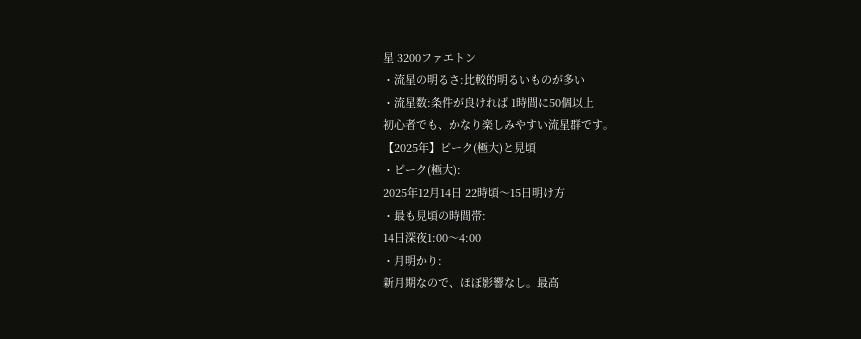星 3200ファエトン
・流星の明るさ:比較的明るいものが多い
・流星数:条件が良ければ 1時間に50個以上
初心者でも、かなり楽しみやすい流星群です。
【2025年】ピーク(極大)と見頃
・ピーク(極大):
2025年12月14日 22時頃〜15日明け方
・最も見頃の時間帯:
14日深夜1:00〜4:00
・月明かり:
新月期なので、ほぼ影響なし。最高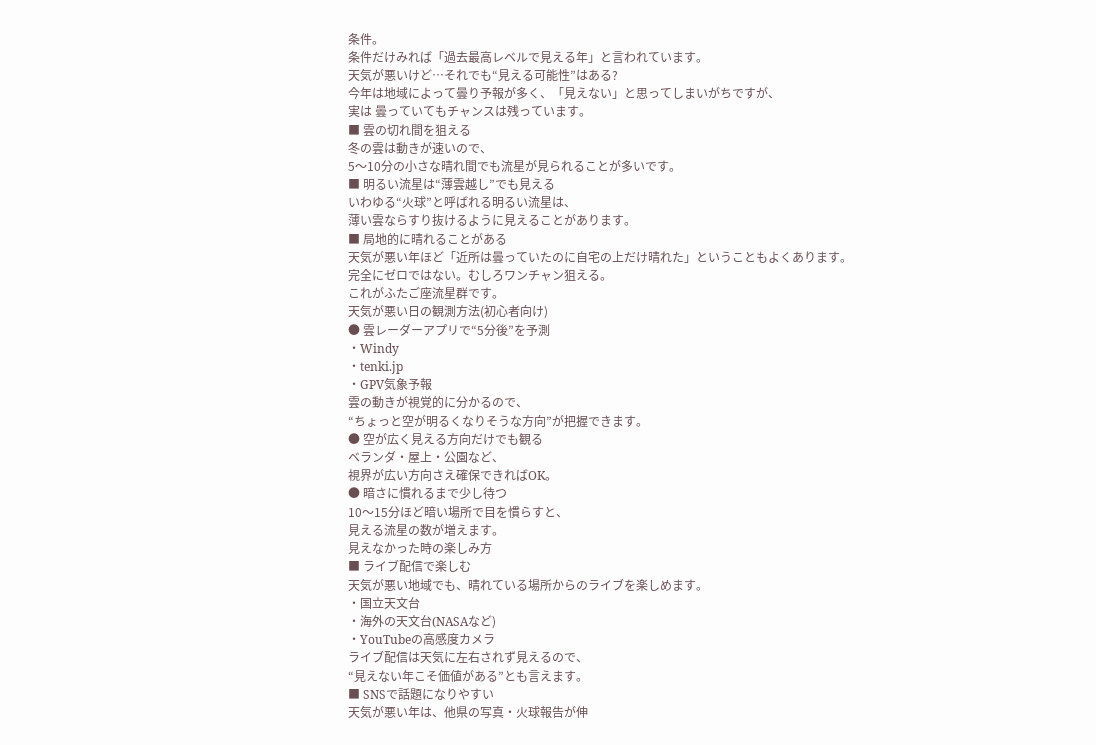条件。
条件だけみれば「過去最高レベルで見える年」と言われています。
天気が悪いけど…それでも“見える可能性”はある?
今年は地域によって曇り予報が多く、「見えない」と思ってしまいがちですが、
実は 曇っていてもチャンスは残っています。
■ 雲の切れ間を狙える
冬の雲は動きが速いので、
5〜10分の小さな晴れ間でも流星が見られることが多いです。
■ 明るい流星は“薄雲越し”でも見える
いわゆる“火球”と呼ばれる明るい流星は、
薄い雲ならすり抜けるように見えることがあります。
■ 局地的に晴れることがある
天気が悪い年ほど「近所は曇っていたのに自宅の上だけ晴れた」ということもよくあります。
完全にゼロではない。むしろワンチャン狙える。
これがふたご座流星群です。
天気が悪い日の観測方法(初心者向け)
● 雲レーダーアプリで“5分後”を予測
・Windy
・tenki.jp
・GPV気象予報
雲の動きが視覚的に分かるので、
“ちょっと空が明るくなりそうな方向”が把握できます。
● 空が広く見える方向だけでも観る
ベランダ・屋上・公園など、
視界が広い方向さえ確保できればOK。
● 暗さに慣れるまで少し待つ
10〜15分ほど暗い場所で目を慣らすと、
見える流星の数が増えます。
見えなかった時の楽しみ方
■ ライブ配信で楽しむ
天気が悪い地域でも、晴れている場所からのライブを楽しめます。
・国立天文台
・海外の天文台(NASAなど)
・YouTubeの高感度カメラ
ライブ配信は天気に左右されず見えるので、
“見えない年こそ価値がある”とも言えます。
■ SNSで話題になりやすい
天気が悪い年は、他県の写真・火球報告が伸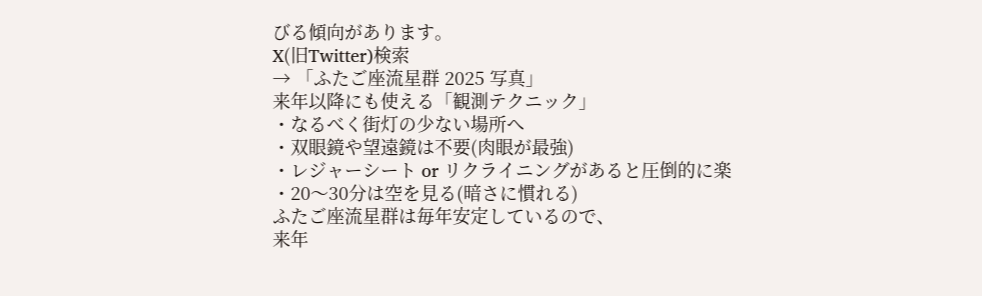びる傾向があります。
X(旧Twitter)検索
→ 「ふたご座流星群 2025 写真」
来年以降にも使える「観測テクニック」
・なるべく街灯の少ない場所へ
・双眼鏡や望遠鏡は不要(肉眼が最強)
・レジャーシート or リクライニングがあると圧倒的に楽
・20〜30分は空を見る(暗さに慣れる)
ふたご座流星群は毎年安定しているので、
来年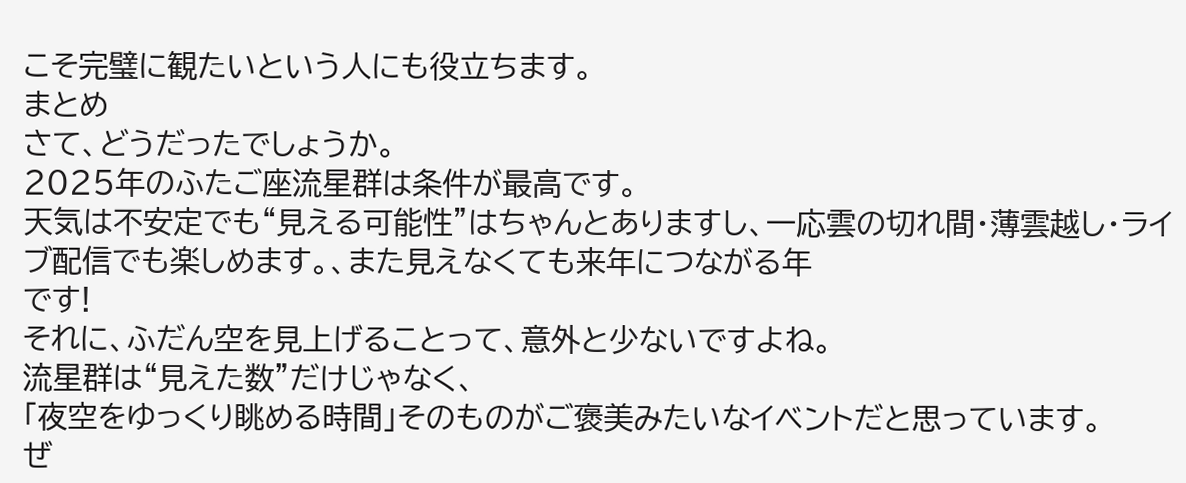こそ完璧に観たいという人にも役立ちます。
まとめ
さて、どうだったでしょうか。
2025年のふたご座流星群は条件が最高です。
天気は不安定でも“見える可能性”はちゃんとありますし、一応雲の切れ間・薄雲越し・ライブ配信でも楽しめます。、また見えなくても来年につながる年
です!
それに、ふだん空を見上げることって、意外と少ないですよね。
流星群は“見えた数”だけじゃなく、
「夜空をゆっくり眺める時間」そのものがご褒美みたいなイベントだと思っています。
ぜ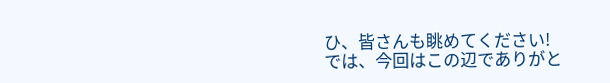ひ、皆さんも眺めてください!
では、今回はこの辺でありがと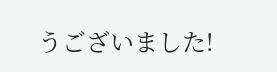うございました!